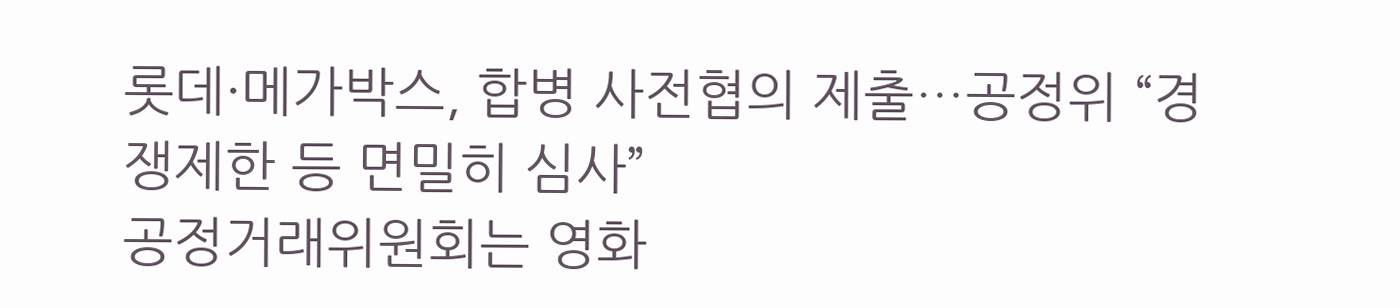롯데·메가박스, 합병 사전협의 제출…공정위 “경쟁제한 등 면밀히 심사”
공정거래위원회는 영화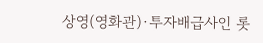상영(영화관)·투자배급사인 롯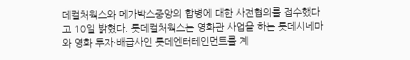데컬처웍스와 메가박스중앙의 합병에 대한 사전협의를 접수했다고 10일 밝혔다. 롯데컬처웍스는 영화관 사업을 하는 롯데시네마와 영화 투자·배급사인 롯데엔터테인먼트를 계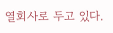열회사로 두고 있다.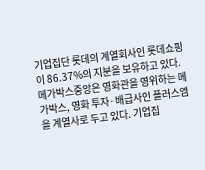기업집단 롯데의 계열회사인 롯데쇼핑이 86.37%의 지분을 보유하고 있다. 메가박스중앙은 영화관을 영위하는 메가박스, 영화 투자·배급사인 플러스엠을 계열사로 두고 있다. 기업집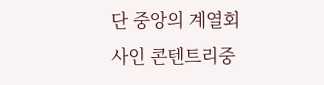단 중앙의 계열회사인 콘텐트리중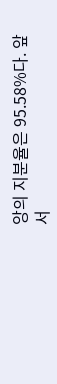앙의 지분율은 95.58%다. 앞서